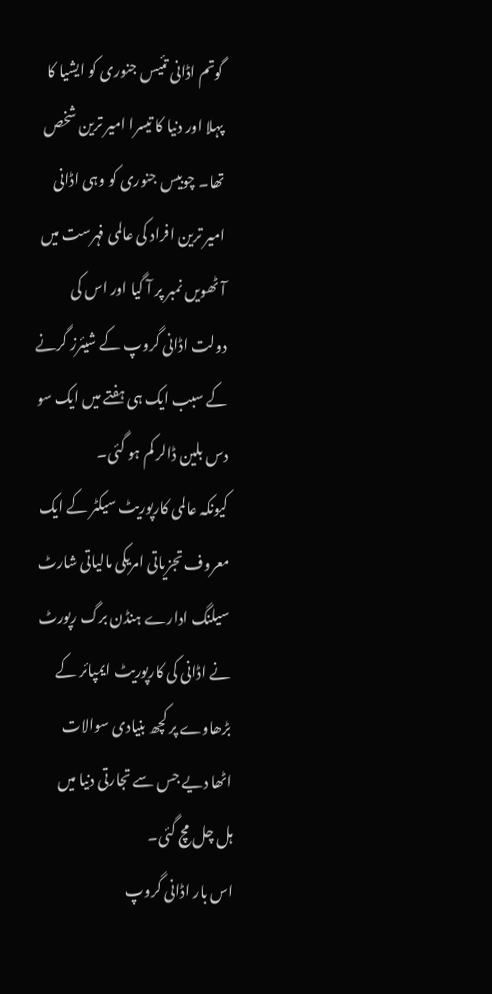گوتم اڈانی تئیس جنوری کو ایشیا کا پہلا اور دنیا کا تیسرا امیر ترین شخص تھا۔ چوبیس جنوری کو وہی اڈانی امیر ترین افراد کی عالمی فہرست میں آٹھویں نمبر پر آ گیا اور اس کی دولت اڈانی گروپ کے شیئرز گرنے کے سبب ایک ہی ہفتے میں ایک سو دس بلین ڈالر کم ہو گئی۔
کیونکہ عالمی کارپوریٹ سیکٹر کے ایک معروف تجزیاتی امریکی مالیاتی شارٹ سیلنگ ادارے ہنڈن برگ رپورٹ نے اڈانی کی کارپوریٹ ایمپائر کے بڑھاوے پر کچھ بنیادی سوالات اٹھا دیے جس سے تجارتی دنیا میں ہل چل مچ گئی۔
اس بار اڈانی گروپ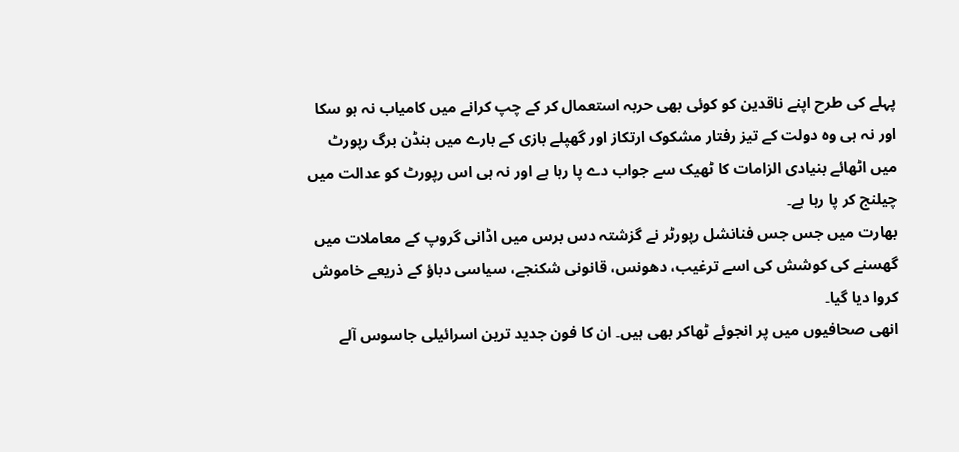پہلے کی طرح اپنے ناقدین کو کوئی بھی حربہ استعمال کر کے چپ کرانے میں کامیاب نہ ہو سکا اور نہ ہی وہ دولت کے تیز رفتار مشکوک ارتکاز اور گھپلے بازی کے بارے میں ہنڈن برگ رپورٹ میں اٹھائے بنیادی الزامات کا ٹھیک سے جواب دے پا رہا ہے اور نہ ہی اس رپورٹ کو عدالت میں چیلنج کر پا رہا ہے۔
بھارت میں جس جس فنانشل رپورٹر نے گزشتہ دس برس میں اڈانی گروپ کے معاملات میں گھسنے کی کوشش کی اسے ترغیب، دھونس، قانونی شکنجے، سیاسی دباؤ کے ذریعے خاموش کروا دیا گیا۔
انھی صحافیوں میں پر انجوئے ٹھاکر بھی ہیں۔ ان کا فون جدید ترین اسرائیلی جاسوس آلے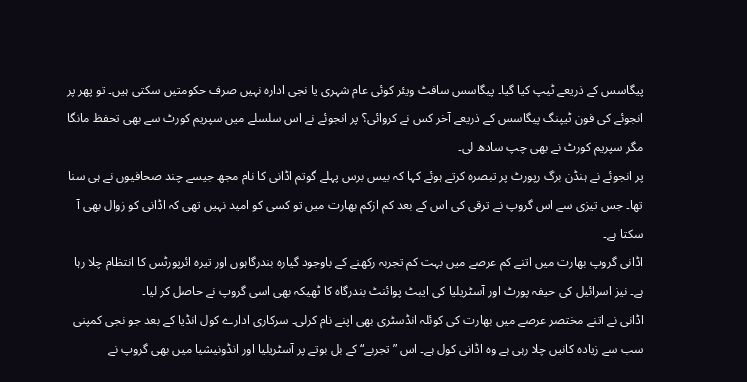پیگاسس کے ذریعے ٹیپ کیا گیا۔ پیگاسس سافٹ ویئر کوئی عام شہری یا نجی ادارہ نہیں صرف حکومتیں سکتی ہیں۔ تو پھر پر انجوئے کی فون ٹیپنگ پیگاسس کے ذریعے آخر کس نے کروائی؟ پر انجوئے نے اس سلسلے میں سپریم کورٹ سے بھی تحفظ مانگا مگر سپریم کورٹ نے بھی چپ سادھ لی۔
پر انجوئے نے ہنڈن برگ رپورٹ پر تبصرہ کرتے ہوئے کہا کہ بیس برس پہلے گوتم اڈانی کا نام مجھ جیسے چند صحافیوں نے ہی سنا تھا۔ جس تیزی سے اس گروپ نے ترقی کی اس کے بعد کم ازکم بھارت میں تو کسی کو امید نہیں تھی کہ اڈانی کو زوال بھی آ سکتا ہے۔
اڈانی گروپ بھارت میں اتنے کم عرصے میں بہت کم تجربہ رکھنے کے باوجود گیارہ بندرگاہوں اور تیرہ ائرپورٹس کا انتظام چلا رہا ہے۔ نیز اسرائیل کی حیفہ پورٹ اور آسٹریلیا کی ایبٹ پوائنٹ بندرگاہ کا ٹھیکہ بھی اسی گروپ نے حاصل کر لیا۔
اڈانی نے اتنے مختصر عرصے میں بھارت کی کوئلہ انڈسٹری بھی اپنے نام کرلی۔ سرکاری ادارے کول انڈیا کے بعد جو نجی کمپنی سب سے زیادہ کانیں چلا رہی ہے وہ اڈانی کول ہے۔ اس ”تجربے“ کے بل بوتے پر آسٹریلیا اور انڈونیشیا میں بھی گروپ نے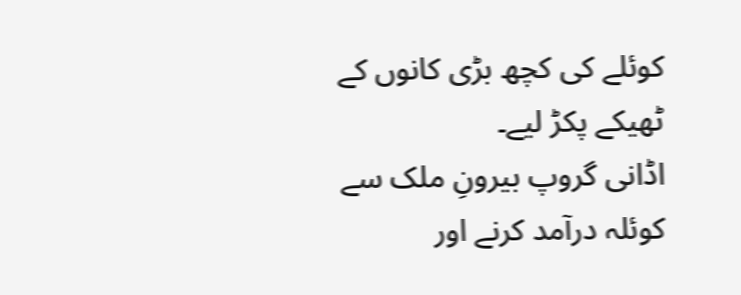کوئلے کی کچھ بڑی کانوں کے ٹھیکے پکڑ لیے۔
اڈانی گروپ بیرونِ ملک سے کوئلہ درآمد کرنے اور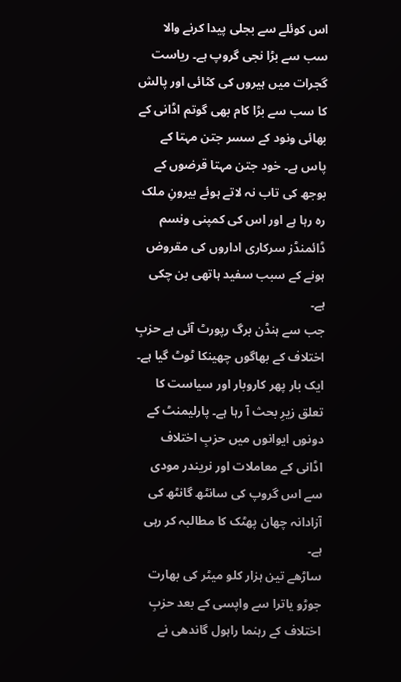اس کوئلے سے بجلی پیدا کرنے والا سب سے بڑا نجی گروپ ہے۔ ریاست گجرات میں ہیروں کی کٹائی اور پالش کا سب سے بڑا کام بھی گوتم اڈانی کے بھائی ونود کے سسر جتن مہتا کے پاس ہے۔ خود جتن مہتا قرضوں کے بوجھ کی تاب نہ لاتے ہوئے بیرونِ ملک رہ رہا ہے اور اس کی کمپنی ونسم ڈائمنڈز سرکاری اداروں کی مقروض ہونے کے سبب سفید ہاتھی بن چکی ہے۔
جب سے ہنڈن برگ رپورٹ آئی ہے حزبِ اختلاف کے بھاگوں چھینکا ٹوٹ گیا ہے۔ ایک بار پھر کاروبار اور سیاست کا تعلق زیرِ بحث آ رہا ہے۔ پارلیمنٹ کے دونوں ایوانوں میں حزبِ اختلاف اڈانی کے معاملات اور نریندر مودی سے اس گروپ کی سانٹھ گانٹھ کی آزادانہ چھان پھٹک کا مطالبہ کر رہی ہے۔
ساڑھے تین ہزار کلو میٹر کی بھارت جوڑو یاترا سے واپسی کے بعد حزبِ اختلاف کے رہنما راہول گاندھی نے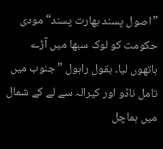”اصول پسند بھارت پسند“ مودی حکومت کو لوک سبھا میں آڑے ہاتھوں لیا۔ بقول راہول ”جنوب میں تامل ناڈو اور کیرالہ سے لے کے شمال میں ہماچل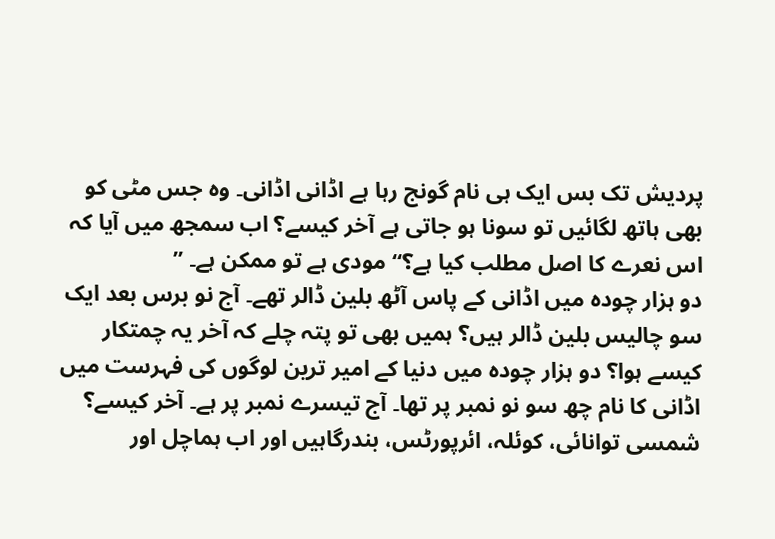پردیش تک بس ایک ہی نام گونج رہا ہے اڈانی اڈانی۔ وہ جس مٹی کو بھی ہاتھ لگائیں تو سونا ہو جاتی ہے آخر کیسے؟ اب سمجھ میں آیا کہ اس نعرے کا اصل مطلب کیا ہے؟“ مودی ہے تو ممکن ہے۔ ”
دو ہزار چودہ میں اڈانی کے پاس آٹھ بلین ڈالر تھے۔ آج نو برس بعد ایک سو چالیس بلین ڈالر ہیں؟ ہمیں بھی تو پتہ چلے کہ آخر یہ چمتکار کیسے ہوا؟ دو ہزار چودہ میں دنیا کے امیر ترین لوگوں کی فہرست میں اڈانی کا نام چھ سو نو نمبر پر تھا۔ آج تیسرے نمبر پر ہے۔ آخر کیسے؟ شمسی توانائی، کوئلہ، ائرپورٹس، بندرگاہیں اور اب ہماچل اور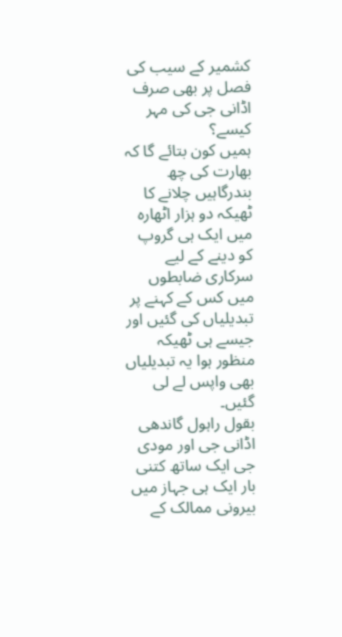کشمیر کے سیب کی فصل پر بھی صرف اڈانی جی کی مہر کیسے؟
ہمیں کون بتائے گا کہ بھارت کی چھ بندرگاہیں چلانے کا ٹھیکہ دو ہزار اٹھارہ میں ایک ہی گروپ کو دینے کے لیے سرکاری ضابطوں میں کس کے کہنے پر تبدیلیاں کی گئیں اور جیسے ہی ٹھیکہ منظور ہوا یہ تبدیلیاں بھی واپس لے لی گئیں۔
بقول راہول گاندھی اڈانی جی اور مودی جی ایک ساتھ کتنی بار ایک ہی جہاز میں بیرونی ممالک کے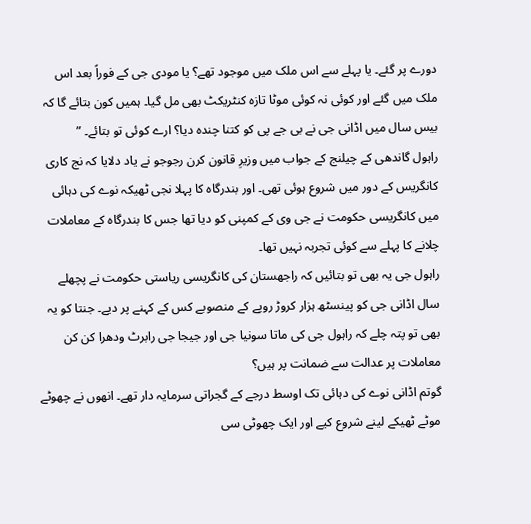دورے پر گئے۔ یا پہلے سے اس ملک میں موجود تھے؟ یا مودی جی کے فوراً بعد اس ملک میں گئے اور کوئی نہ کوئی موٹا تازہ کنٹریکٹ بھی مل گیا۔ ہمیں کون بتائے گا کہ بیس سال میں اڈانی جی نے بی جے پی کو کتنا چندہ دیا؟ ارے کوئی تو بتائے۔ ”
راہول گاندھی کے چیلنج کے جواب میں وزیرِ قانون کرن رجوجو نے یاد دلایا کہ نج کاری کانگریس کے دور میں شروع ہوئی تھی۔ اور بندرگاہ کا پہلا نجی ٹھیکہ نوے کی دہائی میں کانگریسی حکومت نے جی وی کے کمپنی کو دیا تھا جس کا بندرگاہ کے معاملات چلانے کا پہلے سے کوئی تجربہ نہیں تھا۔
راہول جی یہ بھی تو بتائیں کہ راجھستان کی کانگریسی ریاستی حکومت نے پچھلے سال اڈانی جی کو پینسٹھ ہزار کروڑ روپے کے منصوبے کس کے کہنے پر دیے۔ جنتا کو یہ بھی تو پتہ چلے کہ راہول جی کی ماتا سونیا جی اور جیجا جی رابرٹ ودھرا کن کن معاملات پر عدالت سے ضمانت پر ہیں؟
گوتم اڈانی نوے کی دہائی تک اوسط درجے کے گجراتی سرمایہ دار تھے۔ انھوں نے چھوٹے موٹے ٹھیکے لینے شروع کیے اور ایک چھوٹی سی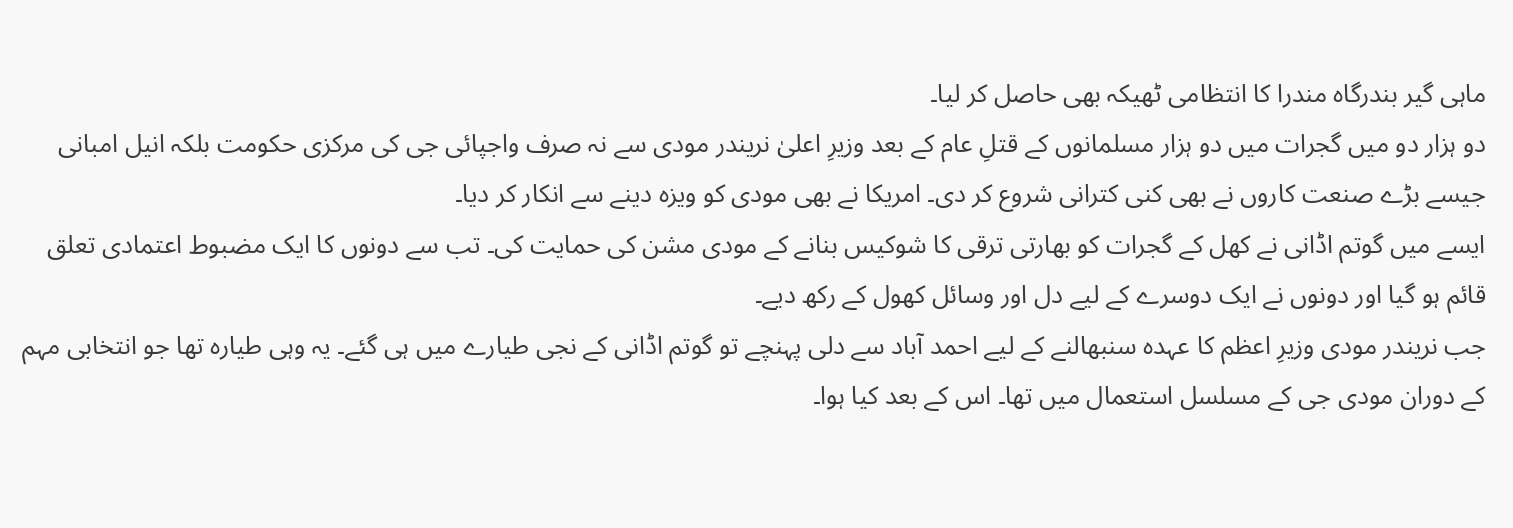ماہی گیر بندرگاہ مندرا کا انتظامی ٹھیکہ بھی حاصل کر لیا۔
دو ہزار دو میں گجرات میں دو ہزار مسلمانوں کے قتلِ عام کے بعد وزیرِ اعلیٰ نریندر مودی سے نہ صرف واجپائی جی کی مرکزی حکومت بلکہ انیل امبانی جیسے بڑے صنعت کاروں نے بھی کنی کترانی شروع کر دی۔ امریکا نے بھی مودی کو ویزہ دینے سے انکار کر دیا۔
ایسے میں گوتم اڈانی نے کھل کے گجرات کو بھارتی ترقی کا شوکیس بنانے کے مودی مشن کی حمایت کی۔ تب سے دونوں کا ایک مضبوط اعتمادی تعلق قائم ہو گیا اور دونوں نے ایک دوسرے کے لیے دل اور وسائل کھول کے رکھ دیے۔
جب نریندر مودی وزیرِ اعظم کا عہدہ سنبھالنے کے لیے احمد آباد سے دلی پہنچے تو گوتم اڈانی کے نجی طیارے میں ہی گئے۔ یہ وہی طیارہ تھا جو انتخابی مہم کے دوران مودی جی کے مسلسل استعمال میں تھا۔ اس کے بعد کیا ہوا۔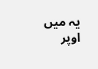یہ میں اوپر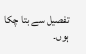تفصیل سے بتا چکا ہوں۔